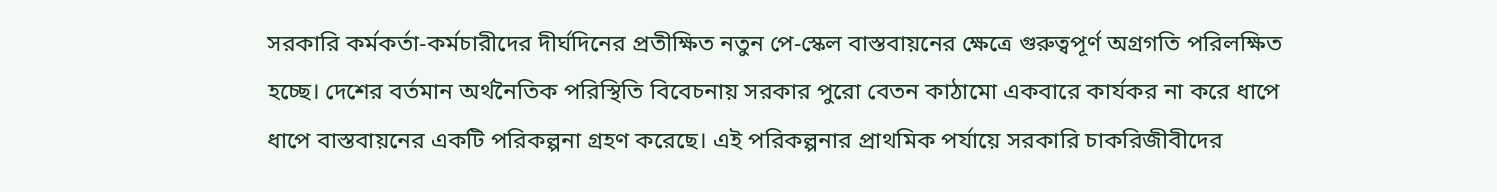সরকারি কর্মকর্তা-কর্মচারীদের দীর্ঘদিনের প্রতীক্ষিত নতুন পে-স্কেল বাস্তবায়নের ক্ষেত্রে গুরুত্বপূর্ণ অগ্রগতি পরিলক্ষিত হচ্ছে। দেশের বর্তমান অর্থনৈতিক পরিস্থিতি বিবেচনায় সরকার পুরো বেতন কাঠামো একবারে কার্যকর না করে ধাপে ধাপে বাস্তবায়নের একটি পরিকল্পনা গ্রহণ করেছে। এই পরিকল্পনার প্রাথমিক পর্যায়ে সরকারি চাকরিজীবীদের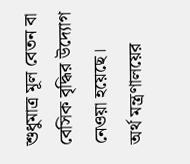শুধুমাত্র মূল বেতন বা বেসিক বৃদ্ধির উদ্যোগ নেওয়া হয়েছে।
অর্থ মন্ত্রণালয়ের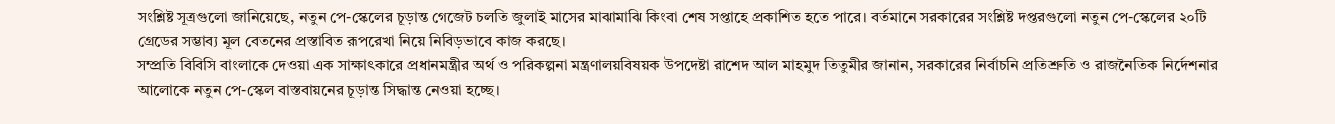সংশ্লিষ্ট সূত্রগুলো জানিয়েছে, নতুন পে-স্কেলের চূড়ান্ত গেজেট চলতি জুলাই মাসের মাঝামাঝি কিংবা শেষ সপ্তাহে প্রকাশিত হতে পারে। বর্তমানে সরকারের সংশ্লিষ্ট দপ্তরগুলো নতুন পে-স্কেলের ২০টি গ্রেডের সম্ভাব্য মূল বেতনের প্রস্তাবিত রূপরেখা নিয়ে নিবিড়ভাবে কাজ করছে।
সম্প্রতি বিবিসি বাংলাকে দেওয়া এক সাক্ষাৎকারে প্রধানমন্ত্রীর অর্থ ও পরিকল্পনা মন্ত্রণালয়বিষয়ক উপদেষ্টা রাশেদ আল মাহমুদ তিতুমীর জানান, সরকারের নির্বাচনি প্রতিশ্রুতি ও রাজনৈতিক নির্দেশনার আলোকে নতুন পে-স্কেল বাস্তবায়নের চূড়ান্ত সিদ্ধান্ত নেওয়া হচ্ছে।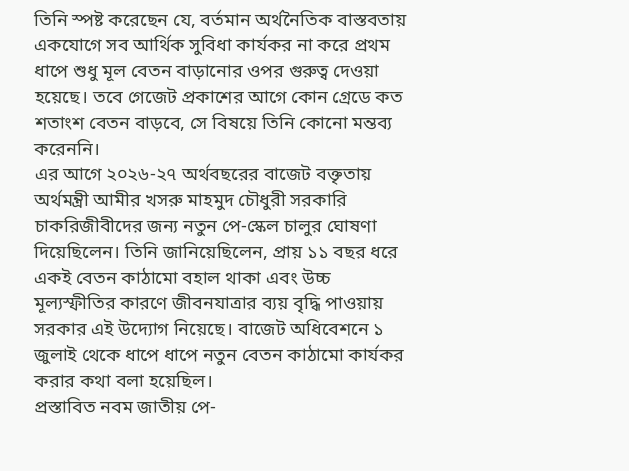তিনি স্পষ্ট করেছেন যে, বর্তমান অর্থনৈতিক বাস্তবতায় একযোগে সব আর্থিক সুবিধা কার্যকর না করে প্রথম ধাপে শুধু মূল বেতন বাড়ানোর ওপর গুরুত্ব দেওয়া হয়েছে। তবে গেজেট প্রকাশের আগে কোন গ্রেডে কত শতাংশ বেতন বাড়বে, সে বিষয়ে তিনি কোনো মন্তব্য করেননি।
এর আগে ২০২৬-২৭ অর্থবছরের বাজেট বক্তৃতায় অর্থমন্ত্রী আমীর খসরু মাহমুদ চৌধুরী সরকারি চাকরিজীবীদের জন্য নতুন পে-স্কেল চালুর ঘোষণা দিয়েছিলেন। তিনি জানিয়েছিলেন, প্রায় ১১ বছর ধরে একই বেতন কাঠামো বহাল থাকা এবং উচ্চ মূল্যস্ফীতির কারণে জীবনযাত্রার ব্যয় বৃদ্ধি পাওয়ায় সরকার এই উদ্যোগ নিয়েছে। বাজেট অধিবেশনে ১ জুলাই থেকে ধাপে ধাপে নতুন বেতন কাঠামো কার্যকর করার কথা বলা হয়েছিল।
প্রস্তাবিত নবম জাতীয় পে-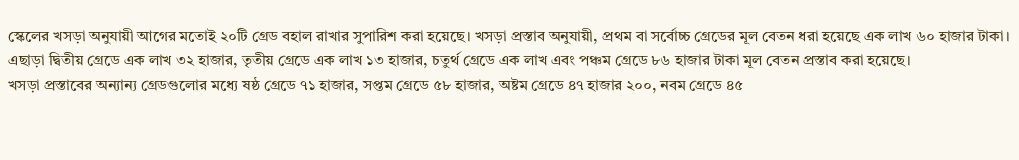স্কেলের খসড়া অনুযায়ী আগের মতোই ২০টি গ্রেড বহাল রাখার সুপারিশ করা হয়েছে। খসড়া প্রস্তাব অনুযায়ী, প্রথম বা সর্বোচ্চ গ্রেডের মূল বেতন ধরা হয়েছে এক লাখ ৬০ হাজার টাকা। এছাড়া দ্বিতীয় গ্রেডে এক লাখ ৩২ হাজার, তৃতীয় গ্রেডে এক লাখ ১৩ হাজার, চতুর্থ গ্রেডে এক লাখ এবং পঞ্চম গ্রেডে ৮৬ হাজার টাকা মূল বেতন প্রস্তাব করা হয়েছে।
খসড়া প্রস্তাবের অন্যান্য গ্রেডগুলোর মধ্যে ষষ্ঠ গ্রেডে ৭১ হাজার, সপ্তম গ্রেডে ৫৮ হাজার, অষ্টম গ্রেডে ৪৭ হাজার ২০০, নবম গ্রেডে ৪৫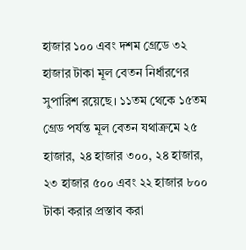হাজার ১০০ এবং দশম গ্রেডে ৩২ হাজার টাকা মূল বেতন নির্ধারণের সুপারিশ রয়েছে। ১১তম থেকে ১৫তম গ্রেড পর্যন্ত মূল বেতন যথাক্রমে ২৫ হাজার, ২৪ হাজার ৩০০, ২৪ হাজার, ২৩ হাজার ৫০০ এবং ২২ হাজার ৮০০ টাকা করার প্রস্তাব করা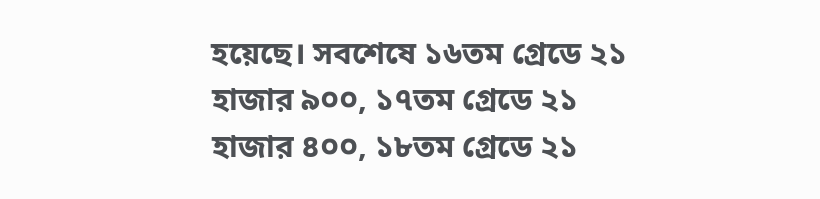হয়েছে। সবশেষে ১৬তম গ্রেডে ২১ হাজার ৯০০, ১৭তম গ্রেডে ২১ হাজার ৪০০, ১৮তম গ্রেডে ২১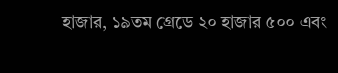হাজার, ১৯তম গ্রেডে ২০ হাজার ৫০০ এবং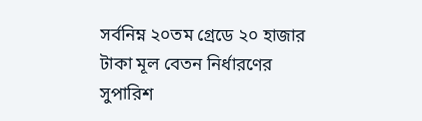সর্বনিম্ন ২০তম গ্রেডে ২০ হাজার টাকা মূল বেতন নির্ধারণের সুপারিশ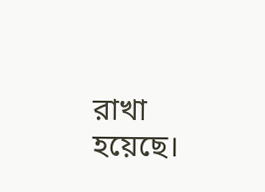রাখা হয়েছে।